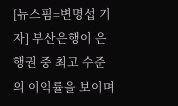[뉴스핌=변명섭 기자] 부산은행이 은행권 중 최고 수준의 이익률을 보이며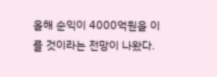올해 순익이 4000억원을 이를 것이라는 전망이 나왔다.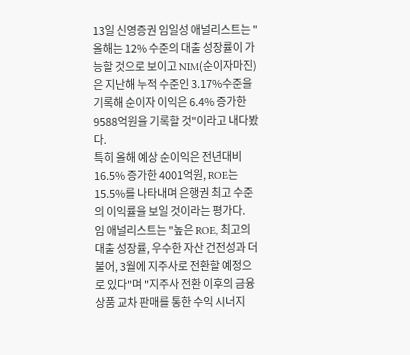13일 신영증권 임일성 애널리스트는 "올해는 12% 수준의 대출 성장률이 가능할 것으로 보이고 NIM(순이자마진)은 지난해 누적 수준인 3.17%수준을 기록해 순이자 이익은 6.4% 증가한 9588억원을 기록할 것"이라고 내다봤다.
특히 올해 예상 순이익은 전년대비 16.5% 증가한 4001억원, ROE는 15.5%를 나타내며 은행권 최고 수준의 이익률을 보일 것이라는 평가다.
임 애널리스트는 "높은 ROE, 최고의 대출 성장률, 우수한 자산 건전성과 더불어, 3월에 지주사로 전환할 예정으로 있다"며 "지주사 전환 이후의 금융상품 교차 판매를 통한 수익 시너지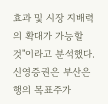효과 및 시장 지배력의 확대가 가능할 것"이라고 분석했다.
신영증권은 부산은행의 목표주가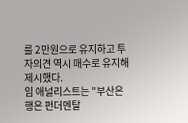를 2만원으로 유지하고 투자의견 역시 매수로 유지해 제시했다.
임 애널리스트는 "부산은행은 펀더멘탈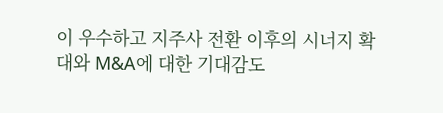이 우수하고 지주사 전환 이후의 시너지 확대와 M&A에 대한 기대감도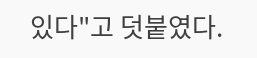있다"고 덧붙였다.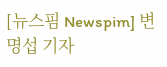[뉴스핌 Newspim] 변명섭 기자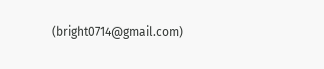(bright0714@gmail.com)